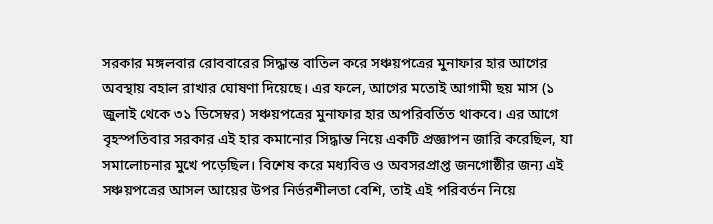সরকার মঙ্গলবার রোববারের সিদ্ধান্ত বাতিল করে সঞ্চয়পত্রের মুনাফার হার আগের অবস্থায় বহাল রাখার ঘোষণা দিয়েছে। এর ফলে, আগের মতোই আগামী ছয় মাস (১ জুলাই থেকে ৩১ ডিসেম্বর) সঞ্চয়পত্রের মুনাফার হার অপরিবর্তিত থাকবে। এর আগে বৃহস্পতিবার সরকার এই হার কমানোর সিদ্ধান্ত নিয়ে একটি প্রজ্ঞাপন জারি করেছিল, যা সমালোচনার মুখে পড়েছিল। বিশেষ করে মধ্যবিত্ত ও অবসরপ্রাপ্ত জনগোষ্ঠীর জন্য এই সঞ্চয়পত্রের আসল আয়ের উপর নির্ভরশীলতা বেশি, তাই এই পরিবর্তন নিয়ে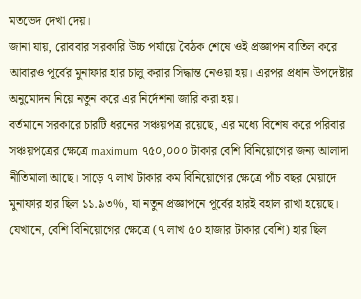মতভেদ দেখা দেয়।
জানা যায়, রোববার সরকারি উচ্চ পর্যায়ে বৈঠক শেষে ওই প্রজ্ঞাপন বাতিল করে আবারও পূর্বের মুনাফার হার চালু করার সিদ্ধান্ত নেওয়া হয়। এরপর প্রধান উপদেষ্টার অনুমোদন নিয়ে নতুন করে এর নির্দেশনা জারি করা হয়।
বর্তমানে সরকারে চারটি ধরনের সঞ্চয়পত্র রয়েছে, এর মধ্যে বিশেষ করে পরিবার সঞ্চয়পত্রের ক্ষেত্রে maximum ৭৫০,০০০ টাকার বেশি বিনিয়োগের জন্য আলাদা নীতিমালা আছে। সাড়ে ৭ লাখ টাকার কম বিনিয়োগের ক্ষেত্রে পাঁচ বছর মেয়াদে মুনাফার হার ছিল ১১.৯৩%, যা নতুন প্রজ্ঞাপনে পূর্বের হারই বহাল রাখা হয়েছে। যেখানে, বেশি বিনিয়োগের ক্ষেত্রে (৭ লাখ ৫০ হাজার টাকার বেশি) হার ছিল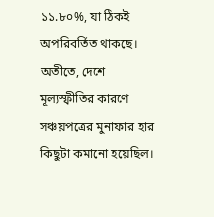১১.৮০%, যা ঠিকই অপরিবর্তিত থাকছে।
অতীতে, দেশে মূল্যস্ফীতির কারণে সঞ্চয়পত্রের মুনাফার হার কিছুটা কমানো হয়েছিল।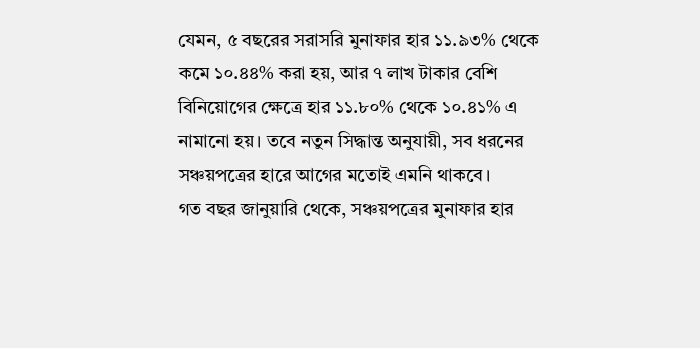যেমন, ৫ বছরের সরাসরি মুনাফার হার ১১.৯৩% থেকে কমে ১০.৪৪% করা হয়, আর ৭ লাখ টাকার বেশি বিনিয়োগের ক্ষেত্রে হার ১১.৮০% থেকে ১০.৪১% এ নামানো হয়। তবে নতুন সিদ্ধান্ত অনুযায়ী, সব ধরনের সঞ্চয়পত্রের হারে আগের মতোই এমনি থাকবে।
গত বছর জানুয়ারি থেকে, সঞ্চয়পত্রের মুনাফার হার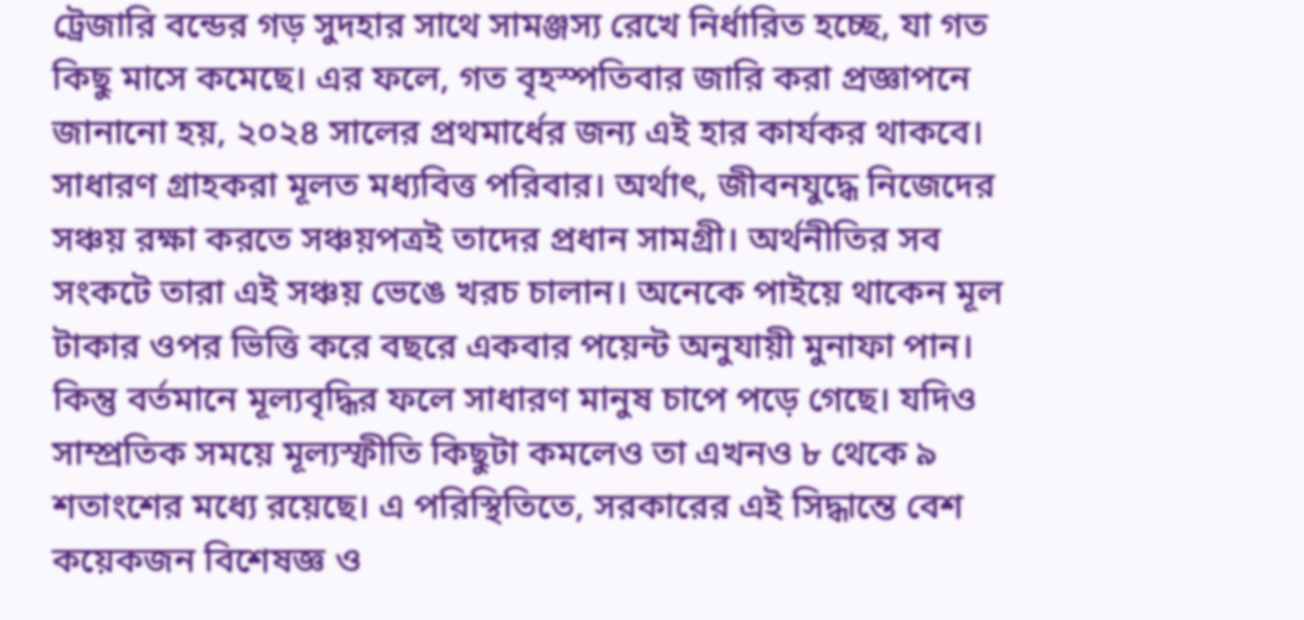ট্রেজারি বন্ডের গড় সুদহার সাথে সামঞ্জস্য রেখে নির্ধারিত হচ্ছে, যা গত কিছু মাসে কমেছে। এর ফলে, গত বৃহস্পতিবার জারি করা প্রজ্ঞাপনে জানানো হয়, ২০২৪ সালের প্রথমার্ধের জন্য এই হার কার্যকর থাকবে।
সাধারণ গ্রাহকরা মূলত মধ্যবিত্ত পরিবার। অর্থাৎ, জীবনযুদ্ধে নিজেদের সঞ্চয় রক্ষা করতে সঞ্চয়পত্রই তাদের প্রধান সামগ্রী। অর্থনীতির সব সংকটে তারা এই সঞ্চয় ভেঙে খরচ চালান। অনেকে পাইয়ে থাকেন মূল টাকার ওপর ভিত্তি করে বছরে একবার পয়েন্ট অনুযায়ী মুনাফা পান। কিন্তু বর্তমানে মূল্যবৃদ্ধির ফলে সাধারণ মানুষ চাপে পড়ে গেছে। যদিও সাম্প্রতিক সময়ে মূল্যস্ফীতি কিছুটা কমলেও তা এখনও ৮ থেকে ৯ শতাংশের মধ্যে রয়েছে। এ পরিস্থিতিতে, সরকারের এই সিদ্ধান্তে বেশ কয়েকজন বিশেষজ্ঞ ও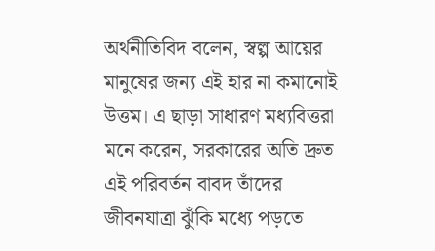অর্থনীতিবিদ বলেন, স্বল্প আয়ের মানুষের জন্য এই হার না কমানোই উত্তম। এ ছাড়া সাধারণ মধ্যবিত্তরা মনে করেন, সরকারের অতি দ্রুত এই পরিবর্তন বাবদ তাঁদের জীবনযাত্রা ঝুঁকি মধ্যে পড়তে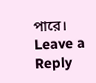পারে।
Leave a Reply